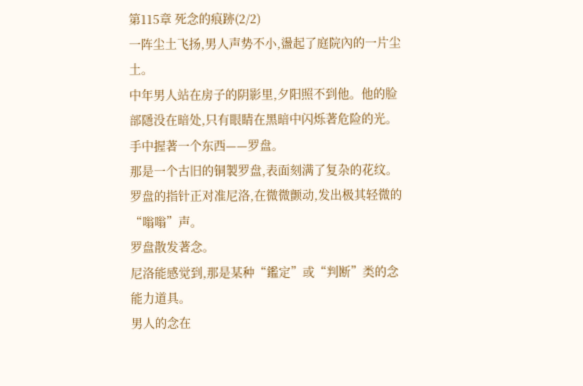第115章 死念的痕跡(2/2)
一阵尘土飞扬,男人声势不小,盪起了庭院內的一片尘土。
中年男人站在房子的阴影里,夕阳照不到他。他的脸部隱没在暗处,只有眼睛在黑暗中闪烁著危险的光。
手中握著一个东西——罗盘。
那是一个古旧的铜製罗盘,表面刻满了复杂的花纹。罗盘的指针正对准尼洛,在微微颤动,发出极其轻微的“嗡嗡”声。
罗盘散发著念。
尼洛能感觉到,那是某种“鑑定”或“判断”类的念能力道具。
男人的念在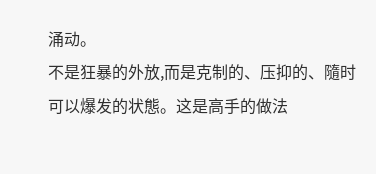涌动。
不是狂暴的外放,而是克制的、压抑的、隨时可以爆发的状態。这是高手的做法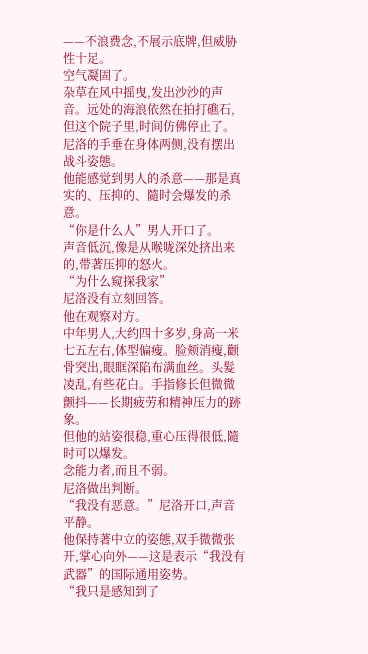——不浪费念,不展示底牌,但威胁性十足。
空气凝固了。
杂草在风中摇曳,发出沙沙的声音。远处的海浪依然在拍打礁石,但这个院子里,时间仿佛停止了。
尼洛的手垂在身体两侧,没有摆出战斗姿態。
他能感觉到男人的杀意——那是真实的、压抑的、隨时会爆发的杀意。
“你是什么人”男人开口了。
声音低沉,像是从喉咙深处挤出来的,带著压抑的怒火。
“为什么窥探我家”
尼洛没有立刻回答。
他在观察对方。
中年男人,大约四十多岁,身高一米七五左右,体型偏瘦。脸颊消瘦,颧骨突出,眼眶深陷布满血丝。头髮凌乱,有些花白。手指修长但微微颤抖——长期疲劳和精神压力的跡象。
但他的站姿很稳,重心压得很低,隨时可以爆发。
念能力者,而且不弱。
尼洛做出判断。
“我没有恶意。”尼洛开口,声音平静。
他保持著中立的姿態,双手微微张开,掌心向外——这是表示“我没有武器”的国际通用姿势。
“我只是感知到了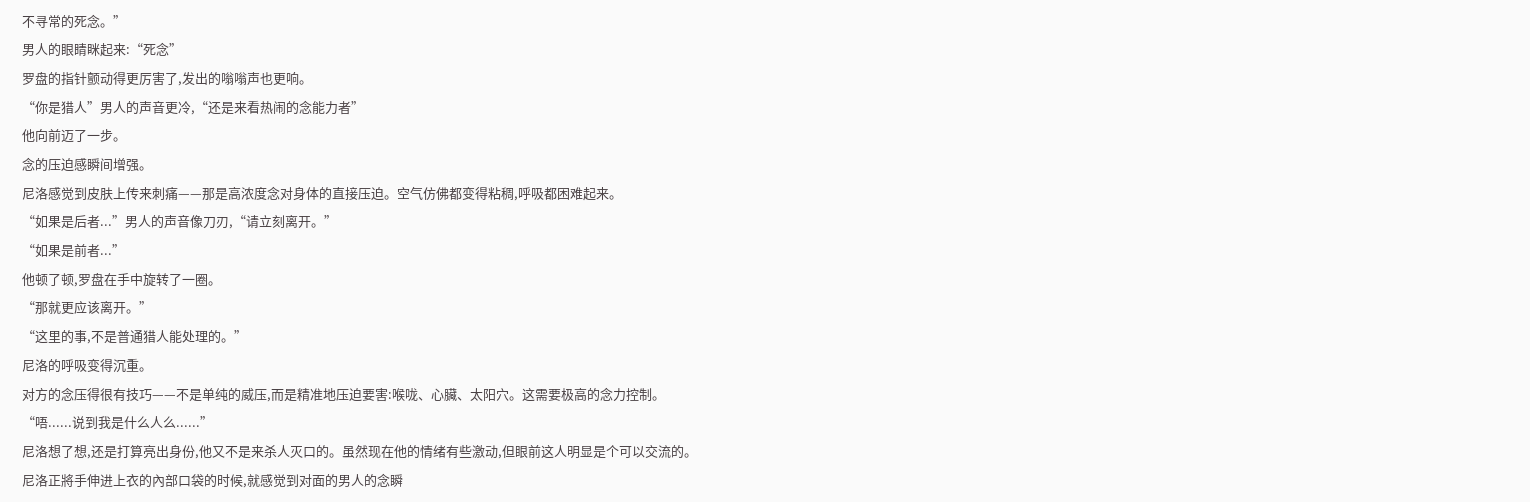不寻常的死念。”
男人的眼睛眯起来:“死念”
罗盘的指针颤动得更厉害了,发出的嗡嗡声也更响。
“你是猎人”男人的声音更冷,“还是来看热闹的念能力者”
他向前迈了一步。
念的压迫感瞬间增强。
尼洛感觉到皮肤上传来刺痛——那是高浓度念对身体的直接压迫。空气仿佛都变得粘稠,呼吸都困难起来。
“如果是后者...”男人的声音像刀刃,“请立刻离开。”
“如果是前者...”
他顿了顿,罗盘在手中旋转了一圈。
“那就更应该离开。”
“这里的事,不是普通猎人能处理的。”
尼洛的呼吸变得沉重。
对方的念压得很有技巧——不是单纯的威压,而是精准地压迫要害:喉咙、心臟、太阳穴。这需要极高的念力控制。
“唔......说到我是什么人么......”
尼洛想了想,还是打算亮出身份,他又不是来杀人灭口的。虽然现在他的情绪有些激动,但眼前这人明显是个可以交流的。
尼洛正將手伸进上衣的內部口袋的时候,就感觉到对面的男人的念瞬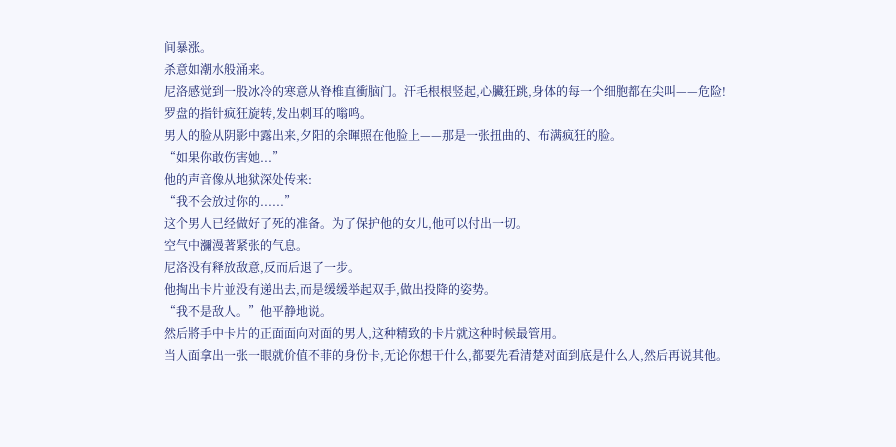间暴涨。
杀意如潮水般涌来。
尼洛感觉到一股冰冷的寒意从脊椎直衝脑门。汗毛根根竖起,心臟狂跳,身体的每一个细胞都在尖叫——危险!
罗盘的指针疯狂旋转,发出刺耳的嗡鸣。
男人的脸从阴影中露出来,夕阳的余暉照在他脸上——那是一张扭曲的、布满疯狂的脸。
“如果你敢伤害她...”
他的声音像从地狱深处传来:
“我不会放过你的......”
这个男人已经做好了死的准备。为了保护他的女儿,他可以付出一切。
空气中瀰漫著紧张的气息。
尼洛没有释放敌意,反而后退了一步。
他掏出卡片並没有递出去,而是缓缓举起双手,做出投降的姿势。
“我不是敌人。”他平静地说。
然后將手中卡片的正面面向对面的男人,这种精致的卡片就这种时候最管用。
当人面拿出一张一眼就价值不菲的身份卡,无论你想干什么,都要先看清楚对面到底是什么人,然后再说其他。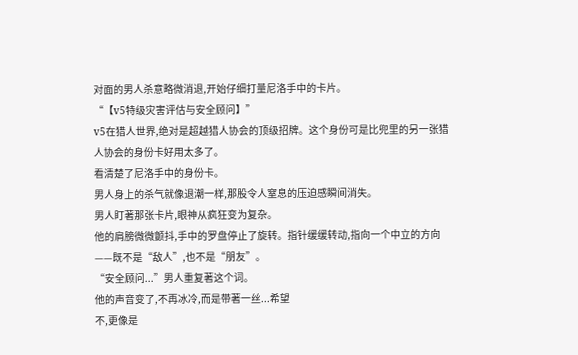对面的男人杀意略微消退,开始仔细打量尼洛手中的卡片。
“【v5特级灾害评估与安全顾问】”
v5在猎人世界,绝对是超越猎人协会的顶级招牌。这个身份可是比兜里的另一张猎人协会的身份卡好用太多了。
看清楚了尼洛手中的身份卡。
男人身上的杀气就像退潮一样,那股令人窒息的压迫感瞬间消失。
男人盯著那张卡片,眼神从疯狂变为复杂。
他的肩膀微微颤抖,手中的罗盘停止了旋转。指针缓缓转动,指向一个中立的方向——既不是“敌人”,也不是“朋友”。
“安全顾问...”男人重复著这个词。
他的声音变了,不再冰冷,而是带著一丝...希望
不,更像是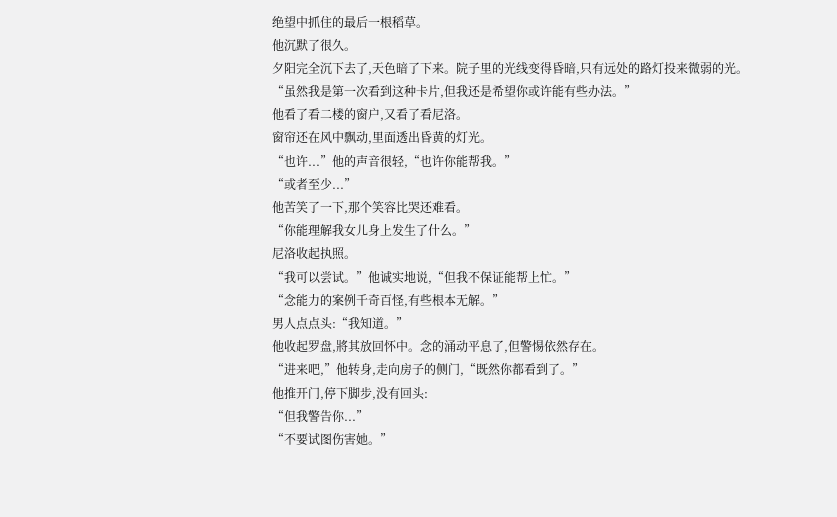绝望中抓住的最后一根稻草。
他沉默了很久。
夕阳完全沉下去了,天色暗了下来。院子里的光线变得昏暗,只有远处的路灯投来微弱的光。
“虽然我是第一次看到这种卡片,但我还是希望你或许能有些办法。”
他看了看二楼的窗户,又看了看尼洛。
窗帘还在风中飘动,里面透出昏黄的灯光。
“也许...”他的声音很轻,“也许你能帮我。”
“或者至少...”
他苦笑了一下,那个笑容比哭还难看。
“你能理解我女儿身上发生了什么。”
尼洛收起执照。
“我可以尝试。”他诚实地说,“但我不保证能帮上忙。”
“念能力的案例千奇百怪,有些根本无解。”
男人点点头:“我知道。”
他收起罗盘,將其放回怀中。念的涌动平息了,但警惕依然存在。
“进来吧,”他转身,走向房子的侧门,“既然你都看到了。”
他推开门,停下脚步,没有回头:
“但我警告你...”
“不要试图伤害她。”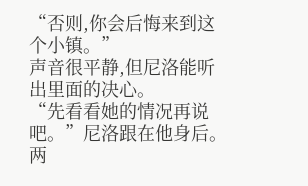“否则,你会后悔来到这个小镇。”
声音很平静,但尼洛能听出里面的决心。
“先看看她的情况再说吧。”尼洛跟在他身后。
两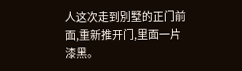人这次走到別墅的正门前面,重新推开门,里面一片漆黑。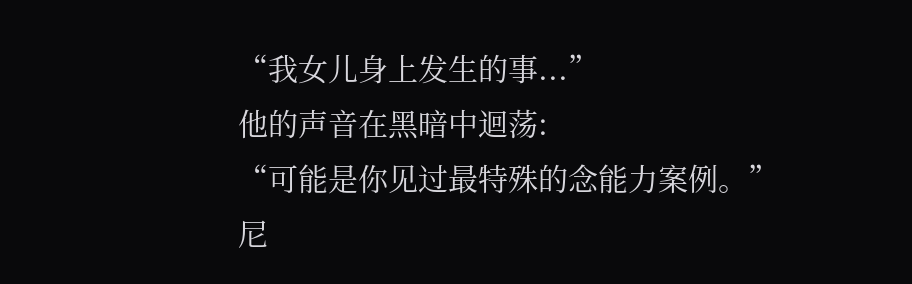“我女儿身上发生的事...”
他的声音在黑暗中迴荡:
“可能是你见过最特殊的念能力案例。”
尼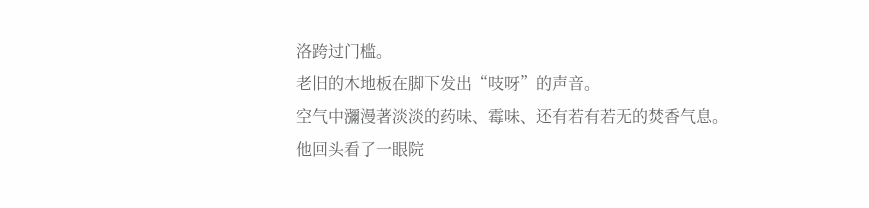洛跨过门槛。
老旧的木地板在脚下发出“吱呀”的声音。
空气中瀰漫著淡淡的药味、霉味、还有若有若无的焚香气息。
他回头看了一眼院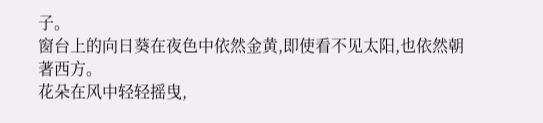子。
窗台上的向日葵在夜色中依然金黄,即使看不见太阳,也依然朝著西方。
花朵在风中轻轻摇曳,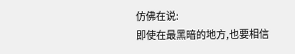仿佛在说:
即使在最黑暗的地方,也要相信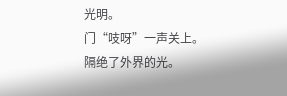光明。
门“吱呀”一声关上。
隔绝了外界的光。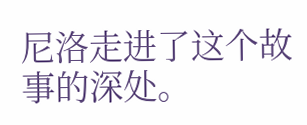尼洛走进了这个故事的深处。